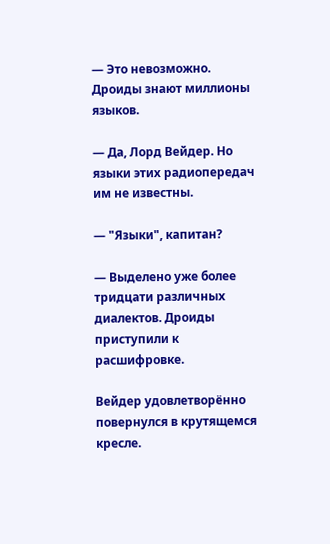— Это невозможно. Дроиды знают миллионы языков.

— Да, Лорд Вейдер. Но языки этих радиопередач им не известны.

— "Языки", капитан?

— Выделено уже более тридцати различных диалектов. Дроиды приступили к расшифровке.

Вейдер удовлетворённо повернулся в крутящемся кресле.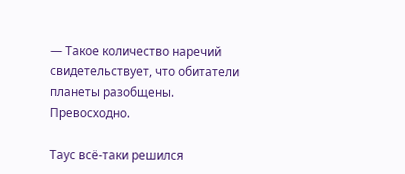— Такое количество наречий свидетельствует, что обитатели планеты разобщены. Превосходно.

Таус всё-таки решился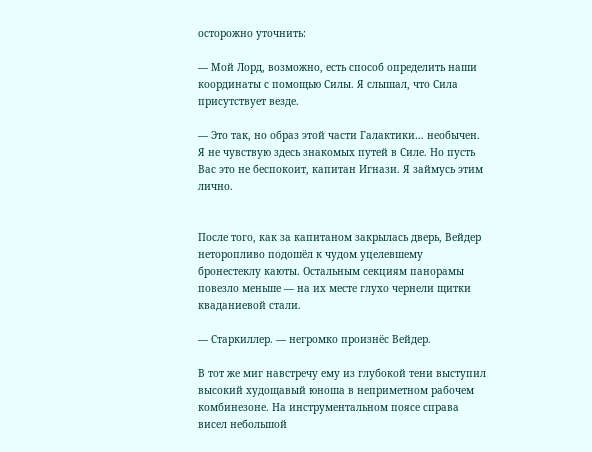осторожно уточнить:

— Мой Лорд, возможно, есть способ определить наши координаты с помощью Силы. Я слышал, что Сила присутствует везде.

— Это так, но образ этой части Галактики… необычен. Я не чувствую здесь знакомых путей в Силе. Но пусть Вас это не беспокоит, капитан Игнази. Я займусь этим лично.


После того, как за капитаном закрылась дверь, Вейдер неторопливо подошёл к чудом уцелевшему бронестеклу каюты. Остальным секциям панорамы повезло меньше — на их месте глухо чернели щитки кваданиевой стали.

— Старкиллер. — негромко произнёс Вейдер.

В тот же миг навстречу ему из глубокой тени выступил высокий худощавый юноша в неприметном рабочем комбинезоне. На инструментальном поясе справа висел небольшой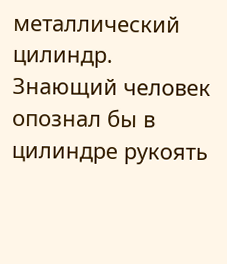металлический цилиндр. Знающий человек опознал бы в цилиндре рукоять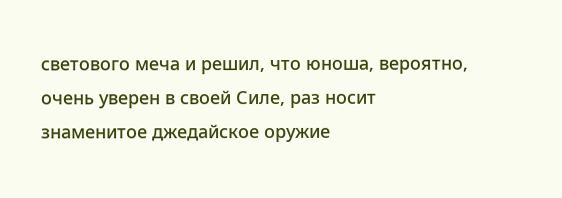светового меча и решил, что юноша, вероятно, очень уверен в своей Силе, раз носит знаменитое джедайское оружие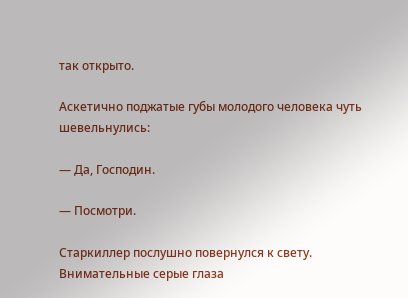так открыто.

Аскетично поджатые губы молодого человека чуть шевельнулись:

— Да, Господин.

— Посмотри.

Старкиллер послушно повернулся к свету. Внимательные серые глаза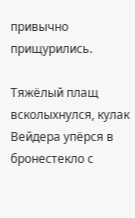привычно прищурились.

Тяжёлый плащ всколыхнулся, кулак Вейдера упёрся в бронестекло с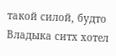такой силой, будто Владыка ситх хотел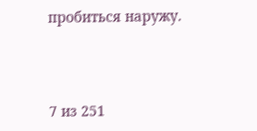пробиться наружу.



7 из 251